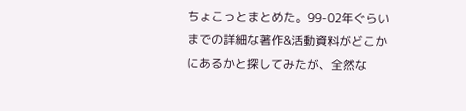ちょこっとまとめた。99-02年ぐらいまでの詳細な著作&活動資料がどこかにあるかと探してみたが、全然な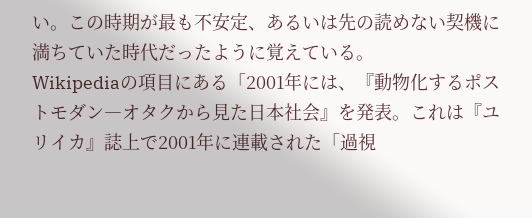い。この時期が最も不安定、あるいは先の読めない契機に満ちていた時代だったように覚えている。
Wikipediaの項目にある「2001年には、『動物化するポストモダン―オタクから見た日本社会』を発表。これは『ユリイカ』誌上で2001年に連載された「過視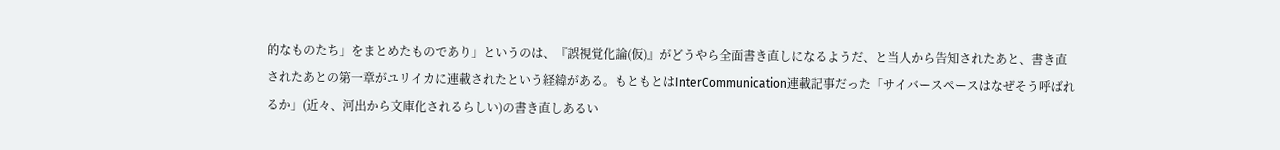的なものたち」をまとめたものであり」というのは、『誤視覚化論(仮)』がどうやら全面書き直しになるようだ、と当人から告知されたあと、書き直されたあとの第一章がユリイカに連載されたという経緯がある。もともとはInterCommunication連載記事だった「サイバースペースはなぜそう呼ばれるか」(近々、河出から文庫化されるらしい)の書き直しあるい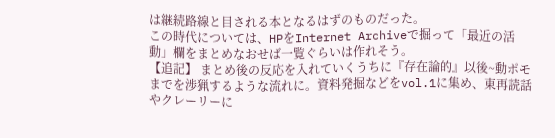は継続路線と目される本となるはずのものだった。
この時代については、HPをInternet Archiveで掘って「最近の活動」欄をまとめなおせば一覧ぐらいは作れそう。
【追記】 まとめ後の反応を入れていくうちに『存在論的』以後~動ポモまでを渉猟するような流れに。資料発掘などをvol.1に集め、東再読話やクレーリーに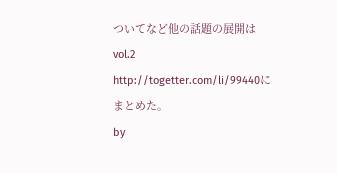ついてなど他の話題の展開はvol.2
http://togetter.com/li/99440にまとめた。
by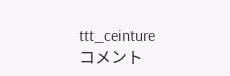ttt_ceinture
コメント